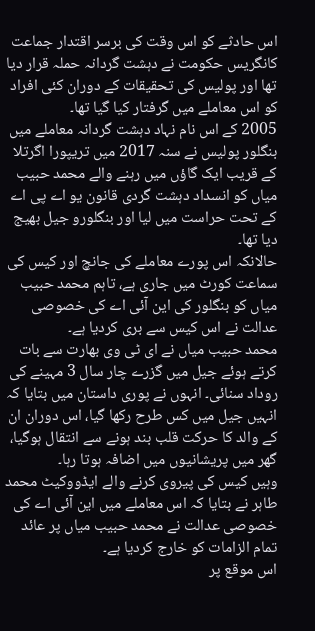اس حادثے کو اس وقت کی برسر اقتدار جماعت کانگریس حکومت نے دہشت گردانہ حملہ قرار دیا تھا اور پولیس کی تحقیقات کے دوران کئی افراد کو اس معاملے میں گرفتار کیا گیا تھا۔
2005 کے اس نام نہاد دہشت گردانہ معاملے میں بنگلور پولیس نے سنہ 2017 میں تریپورا اگرتلا کے قریب ایک گاؤں میں رہنے والے محمد حبیب میاں کو انسداد دہشت گردی قانون یو اے پی اے کے تحت حراست میں لیا اور بنگلورو جیل بھیج دیا تھا۔
حالانکہ اس پورے معاملے کی جانچ اور کیس کی سماعت کورٹ میں جاری ہے، تاہم محمد حبیب میاں کو بنگلور کی این آئی اے کی خصوصی عدالت نے اس کیس سے بری کردیا ہے۔
محمد حبیب میاں نے ای ٹی وی بھارت سے بات کرتے ہوئے جیل میں گزرے چار سال 3 مہینے کی روداد سنائی۔ انہوں نے پوری داستان میں بتایا کہ انہیں جیل میں کس طرح رکھا گیا، اس دوران ان کے والد کا حرکت قلب بند ہونے سے انتقال ہوگیا، گھر میں پریشانیوں میں اضافہ ہوتا رہا۔
وہیں کیس کی پیروی کرنے والے ایڈووکیٹ محمد طاہر نے بتایا کہ اس معاملے میں این آئی اے کی خصوصی عدالت نے محمد حبیب میاں پر عائد تمام الزامات کو خارج کردیا ہے۔
اس موقع پر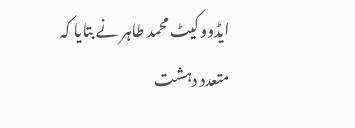ایڈووکیٹ محمد طاہر نے بتایا کہ متعدد دہشت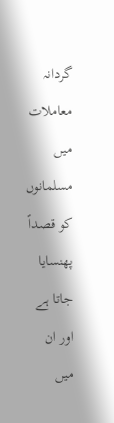گردانہ معاملات میں مسلمانوں کو قصداً پھنسایا جاتا ہے اور ان میں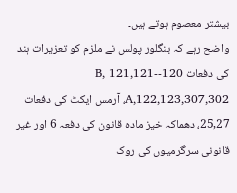بیشتر معصوم ہوتے ہیں۔
واضح رہے کہ بنگلور پولس نے ملزم کو تعزیرات ہند کی دفعات 120-B, 121,121-A,122,123,307,302، آرمس ایکٹ کی دفعات 25,27، دھماکہ خیز مادہ قانون کی دفعہ 6 اور غیر قانونی سرگرمیوں کی روک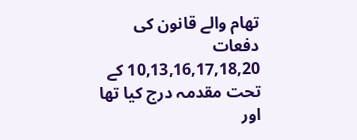تھام والے قانون کی دفعات 10,13,16,17,18,20 کے تحت مقدمہ درج کیا تھا اور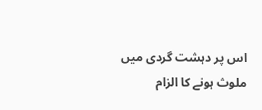اس پر دہشت گردی میں ملوث ہونے کا الزام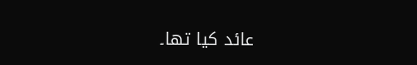عائد کیا تھا۔